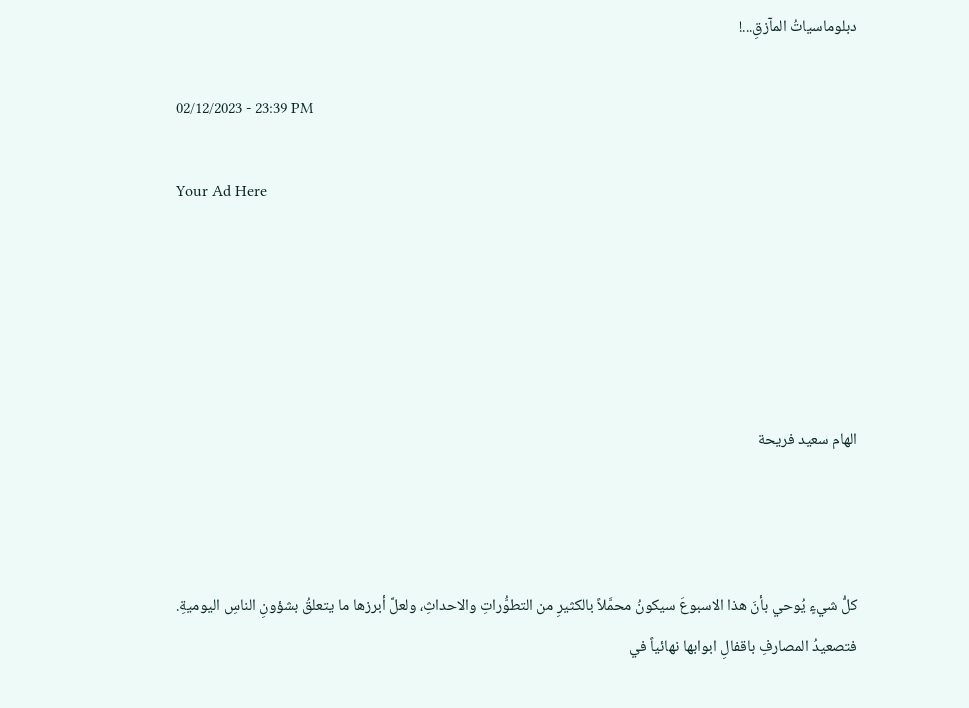دبلوماسياتُ المآزقِ...!

02/12/2023 - 23:39 PM

Your Ad Here





الهام سعيد فريحة



كلُّ شيءٍ يُوحي بأنَ هذا الاسبوعَ سيكونُ محمَّلاً بالكثيرِ من التطوُّراتِ والاحداثِ، ولعلَّ أبرزها ما يتعلقُ بشؤونِ الناسِ اليوميةِ.
فتصعيدُ المصارفِ باقفالِ ابوابها نهائياً في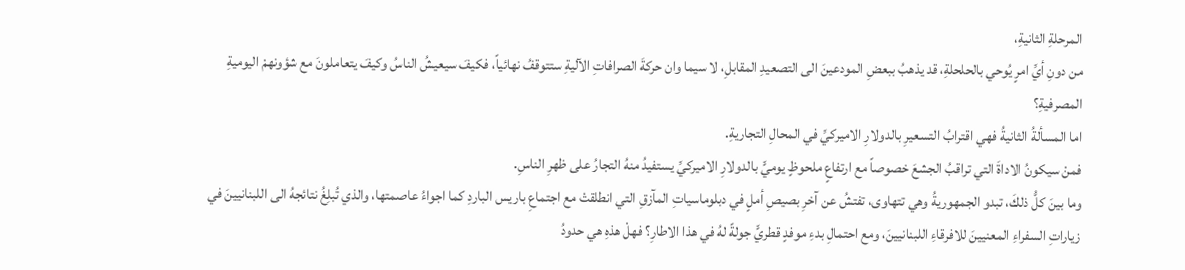المرحلةِ الثانيةِ،
من دونِ أيِّ امرٍ يُوحي بالحلحلةِ، قد يذهبُ ببعضِ المودعينَ الى التصعيدِ المقابلِ، لا سيما وان حركةَ الصرافاتِ الآليةِ ستتوقفُ نهائياً، فكيفَ سيعيشُ الناسُ وكيفَ يتعاملونَ مع شؤونهمْ اليوميةِ المصرفيةِ؟
اما المسألةُ الثانيةُ فهي اقترابُ التسعيرِ بالدولارِ الاميركيِّ في المحالِ التجاريةِ.
فمنْ سيكونُ الاداةَ التي تراقبُ الجشعَ خصوصاً مع ارتفاعٍ ملحوظٍ يوميٍّ بالدولارِ الاميركيِّ يستفيدُ منهُ التجارُ على ظهرِ الناسِ.
وما بينَ كلُّ ذلكَ، تبدو الجمهوريةُ وهي تتهاوى، تفتشُ عن آخرِ بصيصِ أملٍ في دبلوماسياتِ المآزقِ التي انطلقتْ مع اجتماعِ باريس الباردِ كما اجواءُ عاصمتها، والذي تُبلِغُ نتائجهُ الى اللبنانيينَ في زياراتِ السفراءِ المعنيينَ للافرقاءِ اللبنانيينَ، ومع احتمالِ بدءِ موفدٍ قطريٍّ جولةً لهُ في هذا الاطارِ؟ فهلْ هذهِ هي حدودُ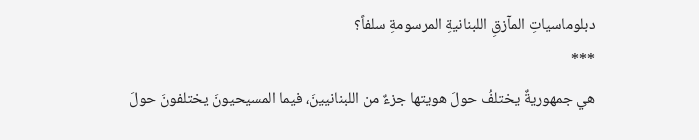دبلوماسياتِ المآزقِ اللبنانيةِ المرسومةِ سلفاً؟
***
هي جمهوريةٌ يختلفُ حولَ هويتها جزءٌ من اللبنانيينَ، فيما المسيحيونَ يختلفونَ حولَ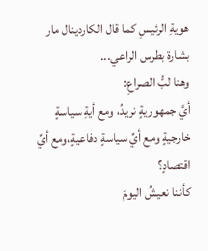هويةِ الرئيسِ كما قال الكاردينال مار بشارة بطرس الراعي...
وهنا لبُّ الصراعِ:
أيَّ جمهوريةٍ نريدُ، ومع أيةِ سياسةٍ خارجيةٍ ومع أيِّ سياسةٍ دفاعيةٍ،ومع أيِّ اقتصادٍ؟
كأننا نعيشُ اليومَ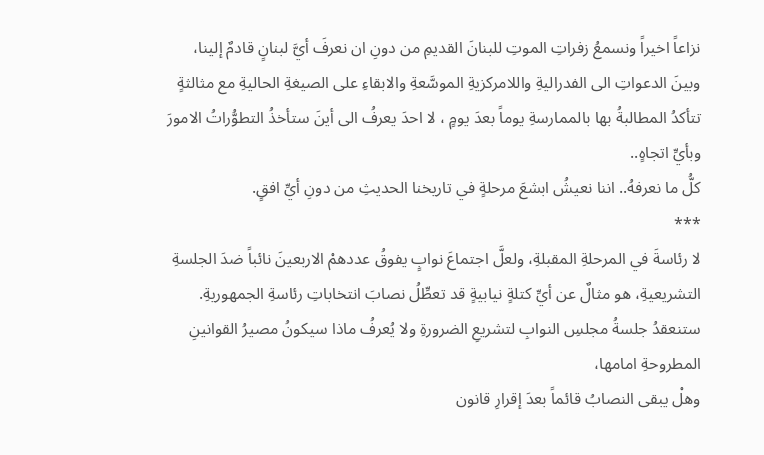نزاعاً اخيراً ونسمعُ زفراتِ الموتِ للبنانَ القديمِ من دونِ ان نعرفَ أيَّ لبنانٍ قادمٌ إلينا،
وبينَ الدعواتِ الى الفدراليةِ واللامركزيةِ الموسَّعةِ والابقاءِ على الصيغةِ الحاليةِ مع مثالثةٍ تتأكدُ المطالبةُ بها بالممارسةِ يوماً بعدَ يومٍ ، لا احدَ يعرفُ الى أينَ ستأخذُ التطوُّراتُ الامورَ وبأيِّ اتجاهٍ..
كلُّ ما نعرفهُ.. اننا نعيشُ ابشعَ مرحلةٍ في تاريخنا الحديثِ من دونِ أيِّ افقٍ.
***
لا رئاسةَ في المرحلةِ المقبلةِ، ولعلَّ اجتماعَ نوابٍ يفوقُ عددهمْ الاربعينَ نائباً ضدَ الجلسةِ التشريعيةِ، هو مثالٌ عن أيِّ كتلةٍ نيابيةٍ قد تعطِّلُ نصابَ انتخاباتِ رئاسةِ الجمهوريةِ.
ستنعقدُ جلسةُ مجلسِ النوابِ لتشريعِ الضرورةِ ولا يُعرفُ ماذا سيكونُ مصيرُ القوانينِ المطروحةِ امامها،
وهلْ يبقى النصابُ قائماً بعدَ إقرارِ قانون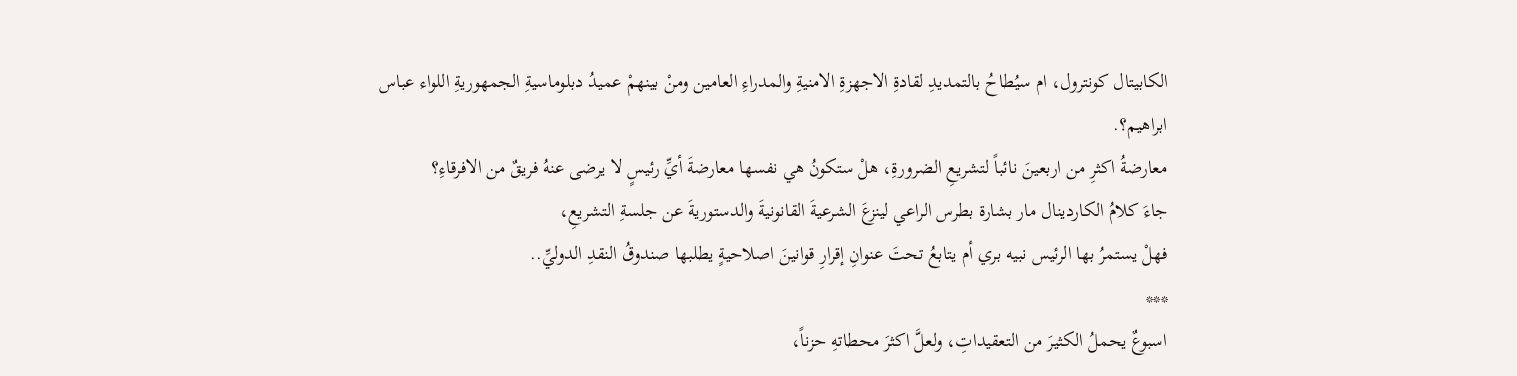الكابيتال كونترول، ام سيُطاحُ بالتمديدِ لقادةِ الاجهزةِ الامنيةِ والمدراءِ العامين ومنْ بينهمْ عميدُ دبلوماسيةِ الجمهوريةِ اللواء عباس ابراهيم؟.
معارضةُ اكثرِ من اربعينَ نائباً لتشريعِ الضرورةِ، هلْ ستكونُ هي نفسها معارضةَ أيِّ رئيسٍ لا يرضى عنهُ فريقٌ من الافرقاءِ؟
جاءَ كلامُ الكاردينال مار بشارة بطرس الراعي لينزعَ الشرعيةَ القانونيةَ والدستوريةَ عن جلسةِ التشريعِ،
فهلْ يستمرُ بها الرئيس نبيه بري أم يتابعُ تحتَ عنوانِ إقرارِ قوانينَ اصلاحيةٍ يطلبها صندوقُ النقدِ الدوليِّ..
***
اسبوعٌ يحملُ الكثيرَ من التعقيداتِ، ولعلَّ اكثرَ محطاتهِ حزناً،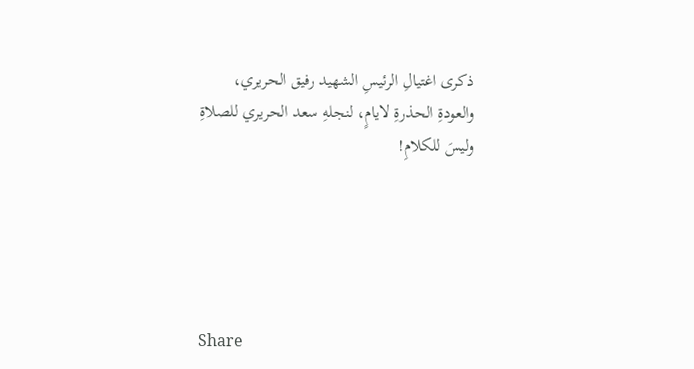ذكرى اغتيالِ الرئيسِ الشهيد رفيق الحريري،
والعودةِ الحذرةِ لايامٍ، لنجلهِ سعد الحريري للصلاةِ وليسَ للكلامِ!





Share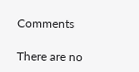Comments

There are no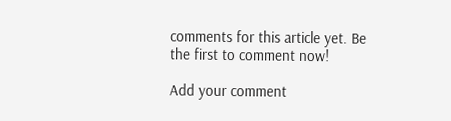comments for this article yet. Be the first to comment now!

Add your comment